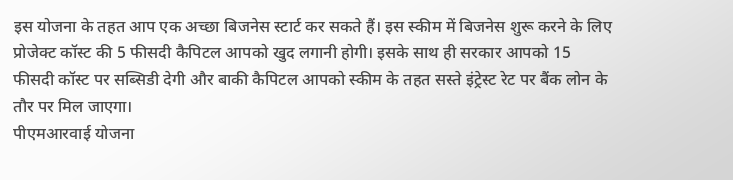इस योजना के तहत आप एक अच्छा बिजनेस स्टार्ट कर सकते हैं। इस स्कीम में बिजनेस शुरू करने के लिए प्रोजेक्ट कॉस्ट की 5 फीसदी कैपिटल आपको खुद लगानी होगी। इसके साथ ही सरकार आपको 15 फीसदी कॉस्ट पर सब्सिडी देगी और बाकी कैपिटल आपको स्कीम के तहत सस्ते इंट्रेस्ट रेट पर बैंक लोन के तौर पर मिल जाएगा।
पीएमआरवाई योजना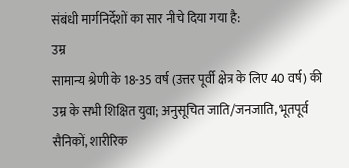संबंधी मार्गनिर्देशों का सार नीचे दिया गया है:
उम्र
सामान्य श्रेणी के 18-35 वर्ष (उत्तर पूर्वी क्षेत्र के लिए 40 वर्ष) की उम्र के सभी शिक्षित युवा; अनुसूचित जाति/जनजाति, भूतपूर्व सैनिकों, शारीरिक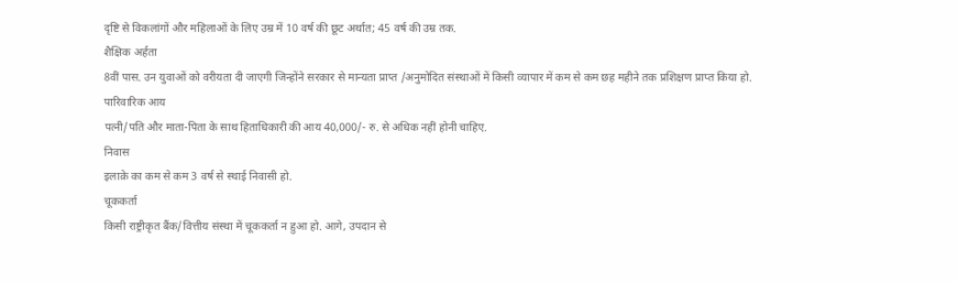दृष्टि से विकलांगों और महिलाओं के लिए उम्र में 10 वर्ष की छूट अर्थात; 45 वर्ष की उम्र तक.
शैक्षिक अर्हता
8वीं पास. उन युवाओं को वरीयता दी जाएगी जिन्होंने सरकार से मान्यता प्राप्त /अनुमोदित संस्थाओं में किसी व्यापार में कम से कम छह महीने तक प्रशिक्षण प्राप्त किया हो.
पारिवारिक आय
पत्नी/पति और माता-पिता के साथ हिताधिकारी की आय 40,000/- रु. से अधिक नहीं होनी चाहिए.
निवास
इलाक़े का कम से कम 3 वर्ष से स्थाई निवासी हो.
चूककर्ता
किसी राष्ट्रीकृत बैंक/वित्तीय संस्था में चूककर्ता न हुआ हो. आगे, उपदान से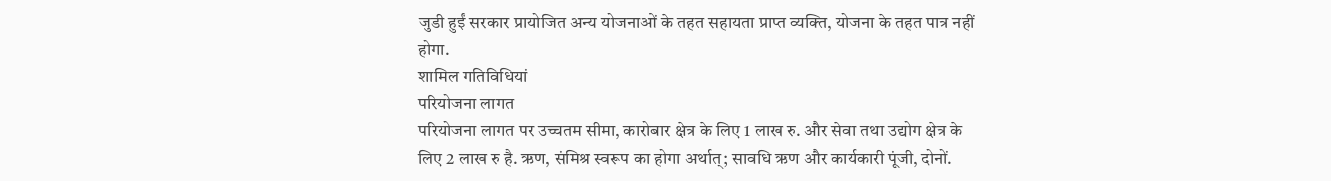जुडी हुईं सरकार प्रायोजित अन्य योजनाओं के तहत सहायता प्राप्त व्यक्ति, योजना के तहत पात्र नहीं होगा.
शामिल गतिविधियां
परियोजना लागत
परियोजना लागत पर उच्चतम सीमा, कारोबार क्षेत्र के लिए 1 लाख रु. और सेवा तथा उद्योग क्षेत्र के लिए 2 लाख रु है. ऋण, संमिश्र स्वरूप का होगा अर्थात्; सावधि ऋण और कार्यकारी पूंजी, दोनों.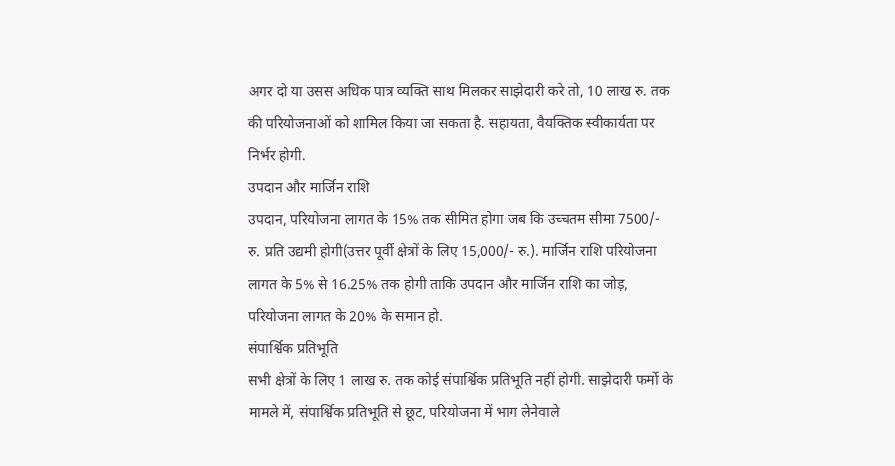अगर दो या उसस अधिक पात्र व्यक्ति साथ मिलकर साझेदारी करे तो, 10 लाख रु. तक की परियोजनाओं को शामिल किया जा सकता है. सहायता, वैयक्तिक स्वीकार्यता पर निर्भर होगी.
उपदान और मार्जिन राशि
उपदान, परियोजना लागत के 15% तक सीमित होगा जब कि उच्चतम सीमा 7500/- रु. प्रति उद्यमी होगी(उत्तर पूर्वी क्षेत्रों के लिए 15,000/- रु.). मार्जिन राशि परियोजना लागत के 5% से 16.25% तक होगी ताकि उपदान और मार्जिन राशि का जोड़, परियोजना लागत के 20% के समान हो.
संपार्श्विक प्रतिभूति
सभी क्षेत्रों के लिए 1 लाख रु. तक कोई संपार्श्विक प्रतिभूति नहीं होगी. साझेदारी फर्मो के मामले में, संपार्श्विक प्रतिभूति से छूट, परियोजना में भाग लेनेवाले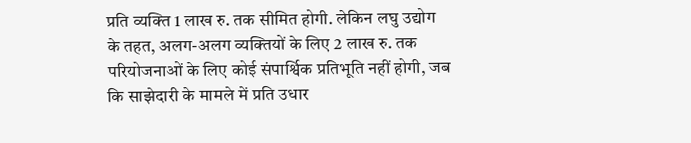प्रति व्यक्ति 1 लाख रु. तक सीमित होगी. लेकिन लघु उद्योग के तहत, अलग-अलग व्यक्तियों के लिए 2 लाख रु. तक परियोजनाओं के लिए कोई संपार्श्विक प्रतिभूति नहीं होगी, जब कि साझेदारी के मामले में प्रति उधार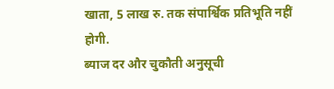खाता, 5 लाख रु. तक संपार्श्विक प्रतिभूति नहीं होगी.
ब्याज दर और चुकौती अनुसूची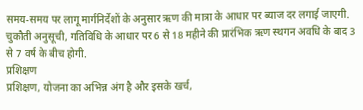समय-समय पर लागू मार्गनिर्देशों के अनुसार ऋण की मात्रा के आधार पर ब्याज दर लगाई जाएगी. चुकौती अनुसूची, गतिविधि के आधार पर 6 से 18 महीने की प्रारंभिक ऋण स्थगन अवधि के बाद 3 से 7 वर्ष के बीच होगी.
प्रशिक्षण
प्रशिक्षण, योजना का अभिन्न अंग है और इसके खर्च,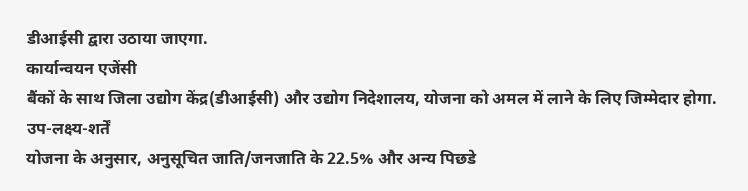डीआईसी द्वारा उठाया जाएगा.
कार्यान्वयन एजेंसी
बैंकों के साथ जिला उद्योग केंद्र(डीआईसी) और उद्योग निदेशालय, योजना को अमल में लाने के लिए जिम्मेदार होगा.
उप-लक्ष्य-शर्तें
योजना के अनुसार, अनुसूचित जाति/जनजाति के 22.5% और अन्य पिछडे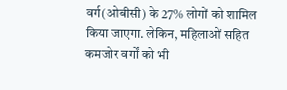वर्ग(ओबीसी) के 27% लोगों को शामिल किया जाएगा. लेकिन, महिलाओं सहित कमजोर वर्गों को भी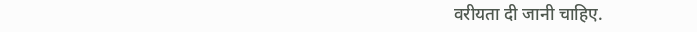वरीयता दी जानी चाहिए.